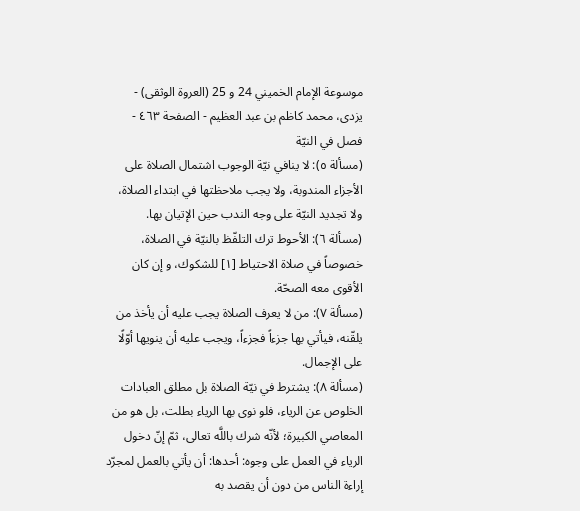موسوعة الإمام الخميني 24 و 25 (العروة الوثقى) - يزدى، محمد كاظم بن عبد العظيم - الصفحة ٤٦٣ - فصل في النيّة
(مسألة ٥): لا ينافي نيّة الوجوب اشتمال الصلاة على الأجزاء المندوبة، ولا يجب ملاحظتها في ابتداء الصلاة، ولا تجديد النيّة على وجه الندب حين الإتيان بها.
(مسألة ٦): الأحوط ترك التلفّظ بالنيّة في الصلاة، خصوصاً في صلاة الاحتياط [١] للشكوك، و إن كان الأقوى معه الصحّة.
(مسألة ٧): من لا يعرف الصلاة يجب عليه أن يأخذ من يلقّنه، فيأتي بها جزءاً فجزءاً، ويجب عليه أن ينويها أوّلًا على الإجمال.
(مسألة ٨): يشترط في نيّة الصلاة بل مطلق العبادات الخلوص عن الرياء، فلو نوى بها الرياء بطلت، بل هو من المعاصي الكبيرة؛ لأنّه شرك باللَّه تعالى، ثمّ إنّ دخول الرياء في العمل على وجوه: أحدها: أن يأتي بالعمل لمجرّد إراءة الناس من دون أن يقصد به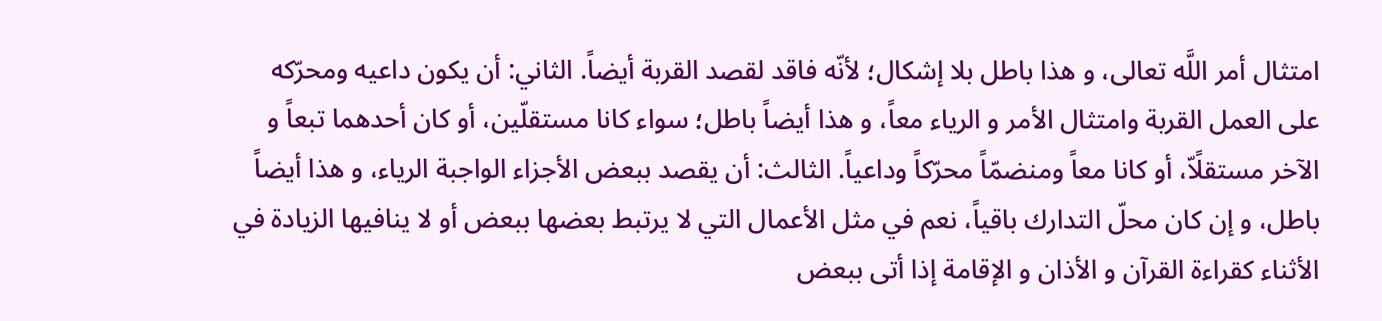امتثال أمر اللَّه تعالى، و هذا باطل بلا إشكال؛ لأنّه فاقد لقصد القربة أيضاً. الثاني: أن يكون داعيه ومحرّكه على العمل القربة وامتثال الأمر و الرياء معاً، و هذا أيضاً باطل؛ سواء كانا مستقلّين، أو كان أحدهما تبعاً و الآخر مستقلًاّ، أو كانا معاً ومنضمّاً محرّكاً وداعياً. الثالث: أن يقصد ببعض الأجزاء الواجبة الرياء، و هذا أيضاً باطل، و إن كان محلّ التدارك باقياً، نعم في مثل الأعمال التي لا يرتبط بعضها ببعض أو لا ينافيها الزيادة في الأثناء كقراءة القرآن و الأذان و الإقامة إذا أتى ببعض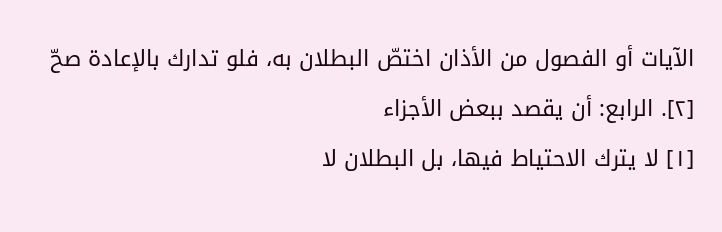الآيات أو الفصول من الأذان اختصّ البطلان به، فلو تدارك بالإعادة صحّ [٢]. الرابع: أن يقصد ببعض الأجزاء
[١] لا يترك الاحتياط فيها، بل البطلان لا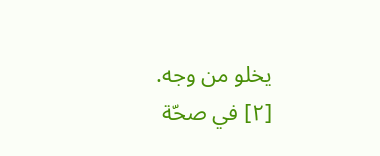يخلو من وجه.
[٢] في صحّة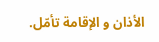الأذان و الإقامة تأمّل.